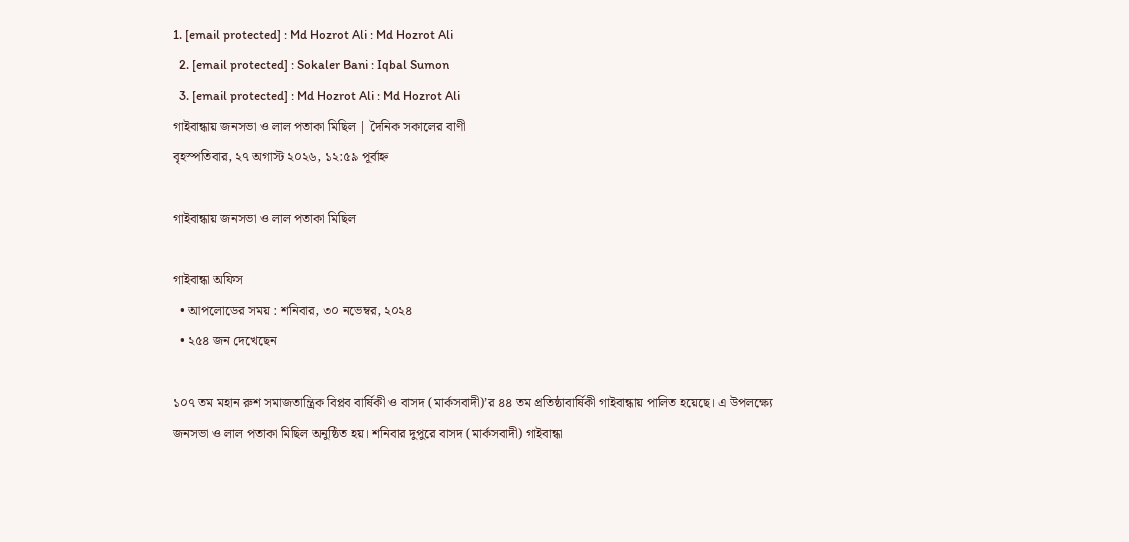1. [email protected] : Md Hozrot Ali : Md Hozrot Ali
  2. [email protected] : Sokaler Bani : Iqbal Sumon
  3. [email protected] : Md Hozrot Ali : Md Hozrot Ali
গাইবান্ধায় জনসভা ও লাল পতাকা মিছিল | দৈনিক সকালের বাণী
বৃহস্পতিবার, ২৭ অগাস্ট ২০২৬, ১২:৫৯ পূর্বাহ্ন

গাইবান্ধায় জনসভা ও লাল পতাকা মিছিল

গাইবান্ধা অফিস
  • আপলোডের সময় : শনিবার, ৩০ নভেম্বর, ২০২৪
  • ২৫৪ জন দেখেছেন

১০৭ তম মহান রুশ সমাজতান্ত্রিক বিপ্লব বার্ষিকী ও বাসদ (মার্কসবাদী)’র ৪৪ তম প্রতিষ্ঠাবার্ষিকী গাইবান্ধায় পালিত হয়েছে। এ উপলক্ষ্যে জনসভা ও লাল পতাকা মিছিল অনুষ্ঠিত হয়। শনিবার দুপুরে বাসদ (মার্কসবাদী) গাইবান্ধা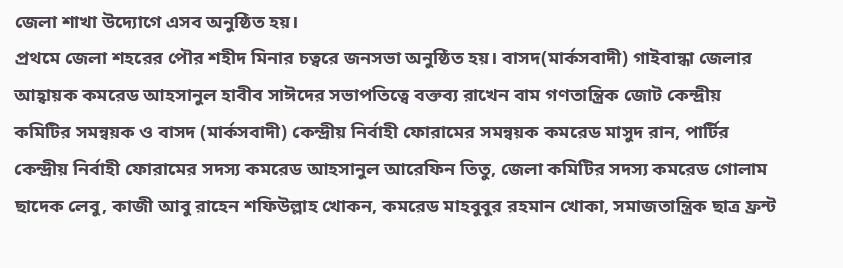জেলা শাখা উদ্যোগে এসব অনুষ্ঠিত হয়।
প্রথমে জেলা শহরের পৌর শহীদ মিনার চত্বরে জনসভা অনুষ্ঠিত হয়। বাসদ(মার্কসবাদী) গাইবান্ধা জেলার আহ্বায়ক কমরেড আহসানুল হাবীব সাঈদের সভাপতিত্বে বক্তব্য রাখেন বাম গণতান্ত্রিক জোট কেন্দ্রীয় কমিটির সমন্বয়ক ও বাসদ (মার্কসবাদী) কেন্দ্রীয় নির্বাহী ফোরামের সমন্বয়ক কমরেড মাসুদ রান, পার্টির কেন্দ্রীয় নির্বাহী ফোরামের সদস্য কমরেড আহসানুল আরেফিন তিতু, জেলা কমিটির সদস্য কমরেড গোলাম ছাদেক লেবু, কাজী আবু রাহেন শফিউল্লাহ খোকন, কমরেড মাহবুবুর রহমান খোকা, সমাজতান্ত্রিক ছাত্র ফ্রন্ট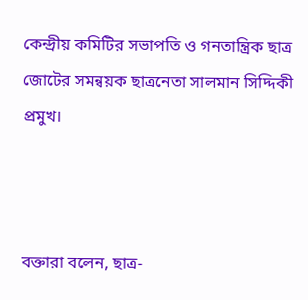কেন্দ্রীয় কমিটির সভাপতি ও গনতান্ত্রিক ছাত্র জোটের সমন্বয়ক ছাত্রনেতা সালমান সিদ্দিকী প্রমুখ।



বক্তারা বলেন, ছাত্র-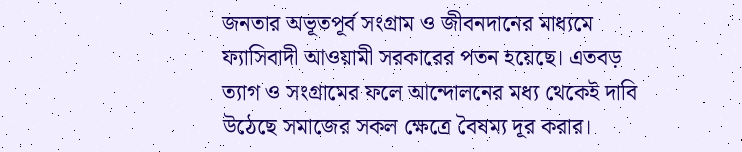জনতার অভূতপূর্ব সংগ্রাম ও জীবনদানের মাধ্যমে ফ্যাসিবাদী আওয়ামী সরকারের পতন হয়েছে। এতবড় ত্যাগ ও সংগ্রামের ফলে আন্দোলনের মধ্য থেকেই দাবি উঠেছে সমাজের সকল ক্ষেত্রে বৈষম্য দূর করার।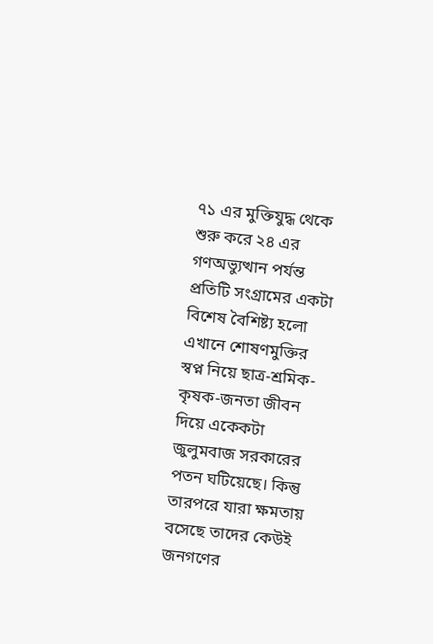৭১ এর মুক্তিযুদ্ধ থেকে শুরু করে ২৪ এর গণঅভ্যুত্থান পর্যন্ত প্রতিটি সংগ্রামের একটা বিশেষ বৈশিষ্ট্য হলো এখানে শোষণমুক্তির স্বপ্ন নিয়ে ছাত্র-শ্রমিক-কৃষক-জনতা জীবন দিয়ে একেকটা জুলুমবাজ সরকারের পতন ঘটিয়েছে। কিন্তু তারপরে যারা ক্ষমতায় বসেছে তাদের কেউই জনগণের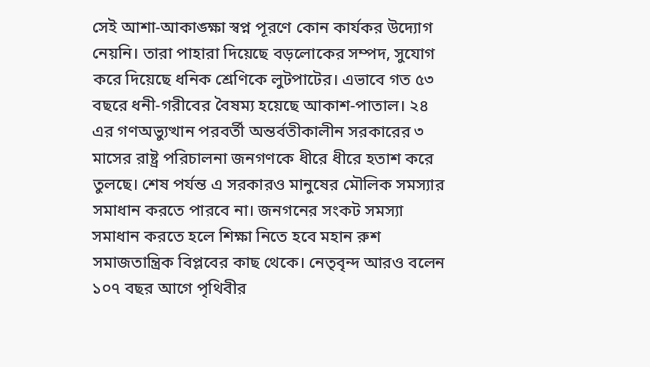সেই আশা-আকাঙ্ক্ষা স্বপ্ন পূরণে কোন কার্যকর উদ্যোগ নেয়নি। তারা পাহারা দিয়েছে বড়লোকের সম্পদ, সুযোগ করে দিয়েছে ধনিক শ্রেণিকে লুটপাটের। এভাবে গত ৫৩ বছরে ধনী-গরীবের বৈষম্য হয়েছে আকাশ-পাতাল। ২৪ এর গণঅভ্যুত্থান পরবর্তী অন্তর্বতীকালীন সরকারের ৩ মাসের রাষ্ট্র পরিচালনা জনগণকে ধীরে ধীরে হতাশ করে তুলছে। শেষ পর্যন্ত এ সরকারও মানুষের মৌলিক সমস্যার সমাধান করতে পারবে না। জনগনের সংকট সমস্যা সমাধান করতে হলে শিক্ষা নিতে হবে মহান রুশ সমাজতান্ত্রিক বিপ্লবের কাছ থেকে। নেতৃবৃন্দ আরও বলেন ১০৭ বছর আগে পৃথিবীর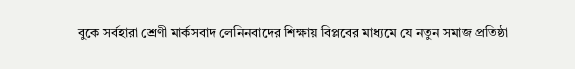বুকে সর্বহারা শ্রেণী মার্কসবাদ লেনিনবাদের শিক্ষায় বিপ্লবের মাধ্যমে যে নতুন সমাজ প্রতিষ্ঠা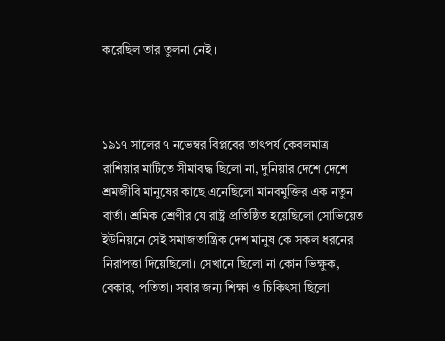করেছিল তার তুলনা নেই ।



১৯১৭ সালের ৭ নভেম্বর বিপ্লবের তাৎপর্য কেবলমাত্র রাশিয়ার মাটিতে সীমাবদ্ধ ছিলো না, দুনিয়ার দেশে দেশে শ্রমজীবি মানুষের কাছে এনেছিলো মানবমুক্তির এক নতুন বার্তা। শ্রমিক শ্রেণীর যে রাষ্ট্র প্রতিষ্ঠিত হয়েছিলো সোভিয়েত ইউনিয়নে সেই সমাজতান্ত্রিক দেশ মানুষ কে সকল ধরনের নিরাপত্তা দিয়েছিলো। সেখানে ছিলো না কোন ভিক্ষুক, বেকার, পতিতা। সবার জন্য শিক্ষা ও চিকিৎসা ছিলো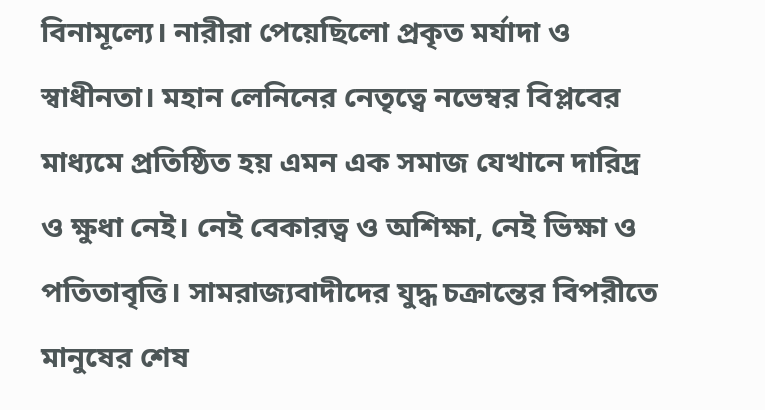বিনামূল্যে। নারীরা পেয়েছিলো প্রকৃত মর্যাদা ও স্বাধীনতা। মহান লেনিনের নেতৃত্বে নভেম্বর বিপ্লবের মাধ্যমে প্রতিষ্ঠিত হয় এমন এক সমাজ যেখানে দারিদ্র ও ক্ষুধা নেই। নেই বেকারত্ব ও অশিক্ষা, নেই ভিক্ষা ও পতিতাবৃত্তি। সামরাজ্যবাদীদের যুদ্ধ চক্রান্তের বিপরীতে মানুষের শেষ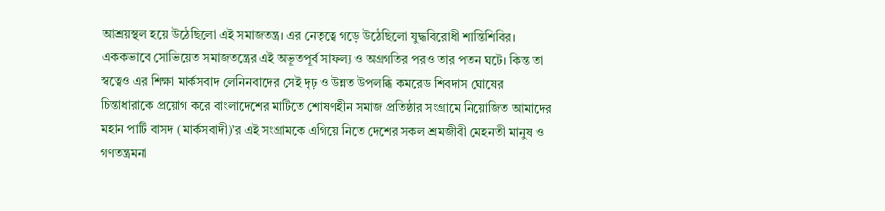আশ্রয়স্থল হয়ে উঠেছিলো এই সমাজতন্ত্র। এর নেতৃত্বে গড়ে উঠেছিলো যুদ্ধবিরোধী শান্তিশিবির। এককভাবে সোভিয়েত সমাজতন্ত্রের এই অভূতপূর্ব সাফল্য ও অগ্রগতির পরও তার পতন ঘটে। কিন্ত তা স্বত্বেও এর শিক্ষা মার্কসবাদ লেনিনবাদের সেই দৃঢ় ও উন্নত উপলব্ধি কমরেড শিবদাস ঘোষের চিন্তাধারাকে প্রয়োগ করে বাংলাদেশের মাটিতে শোষণহীন সমাজ প্রতিষ্ঠার সংগ্রামে নিয়োজিত আমাদের মহান পার্টি বাসদ (মার্কসবাদী)’র এই সংগ্রামকে এগিয়ে নিতে দেশের সকল শ্রমজীবী মেহনতী মানুষ ও গণতন্ত্রমনা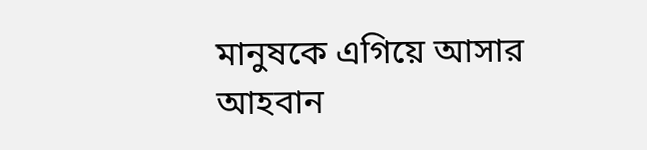মানুষকে এগিয়ে আসার আহবান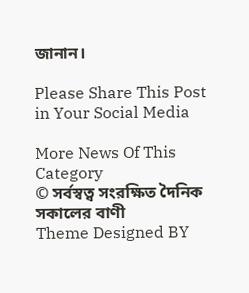জানান।

Please Share This Post in Your Social Media

More News Of This Category
© সর্বস্বত্ব সংরক্ষিত দৈনিক সকালের বাণী
Theme Designed BY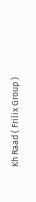Kh Raad ( Frilix Group )